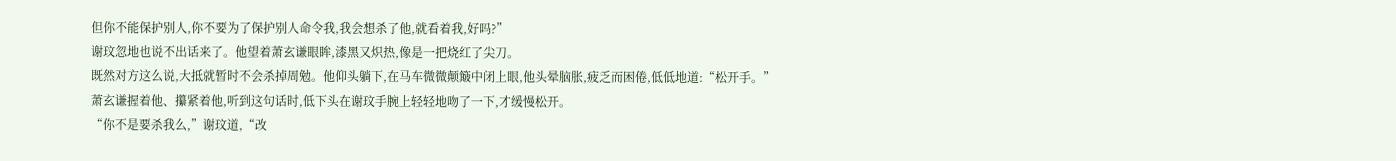但你不能保护别人,你不要为了保护别人命令我,我会想杀了他,就看着我,好吗?”
谢玟忽地也说不出话来了。他望着萧玄谦眼眸,漆黑又炽热,像是一把烧红了尖刀。
既然对方这么说,大抵就暂时不会杀掉周勉。他仰头躺下,在马车微微颠簸中闭上眼,他头晕脑胀,疲乏而困倦,低低地道:“松开手。”
萧玄谦握着他、攥紧着他,听到这句话时,低下头在谢玟手腕上轻轻地吻了一下,才缓慢松开。
“你不是要杀我么,”谢玟道,“改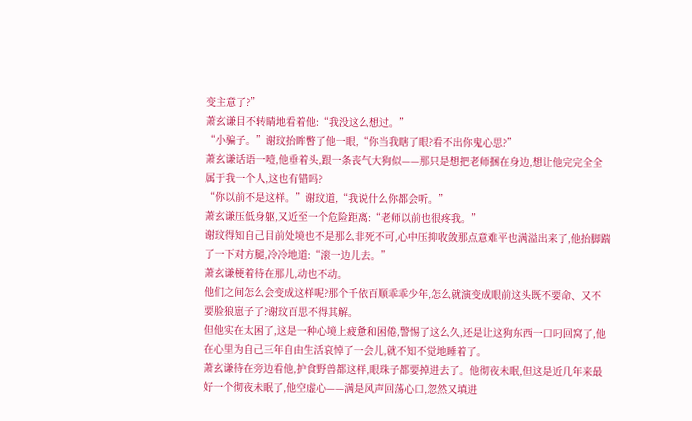变主意了?”
萧玄谦目不转睛地看着他:“我没这么想过。”
“小骗子。”谢玟抬眸瞥了他一眼,“你当我瞎了眼?看不出你鬼心思?”
萧玄谦话语一噎,他垂着头,跟一条丧气大狗似——那只是想把老师捆在身边,想让他完完全全属于我一个人,这也有错吗?
“你以前不是这样。”谢玟道,“我说什么你都会听。”
萧玄谦压低身躯,又近至一个危险距离:“老师以前也很疼我。”
谢玟得知自己目前处境也不是那么非死不可,心中压抑收敛那点意难平也满溢出来了,他抬脚踹了一下对方腿,冷冷地道:“滚一边儿去。”
萧玄谦梗着待在那儿,动也不动。
他们之间怎么会变成这样呢?那个千依百顺乖乖少年,怎么就演变成眼前这头既不要命、又不要脸狼崽子了?谢玟百思不得其解。
但他实在太困了,这是一种心境上疲惫和困倦,警惕了这么久,还是让这狗东西一口叼回窝了,他在心里为自己三年自由生活哀悼了一会儿,就不知不觉地睡着了。
萧玄谦待在旁边看他,护食野兽都这样,眼珠子都要掉进去了。他彻夜未眠,但这是近几年来最好一个彻夜未眠了,他空虚心——满是风声回荡心口,忽然又填进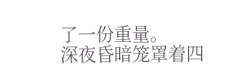了一份重量。
深夜昏暗笼罩着四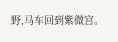野,马车回到紫微宫。